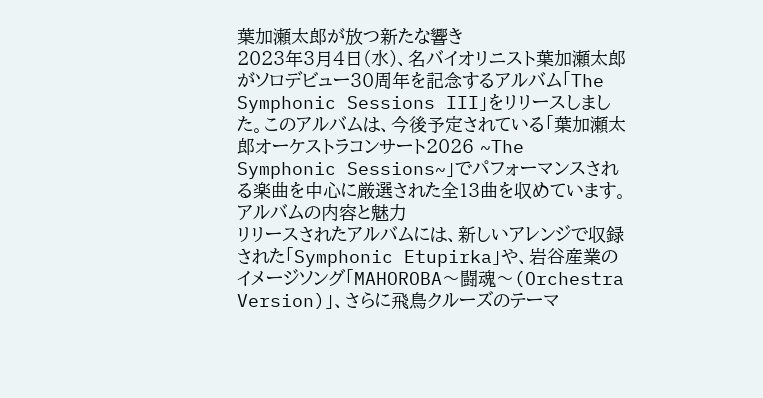葉加瀬太郎が放つ新たな響き
2023年3月4日(水)、名バイオリニスト葉加瀬太郎がソロデビュー30周年を記念するアルバム「The Symphonic Sessions III」をリリースしました。このアルバムは、今後予定されている「葉加瀬太郎オーケストラコンサート2026 ~The Symphonic Sessions~」でパフォーマンスされる楽曲を中心に厳選された全13曲を収めています。
アルバムの内容と魅力
リリースされたアルバムには、新しいアレンジで収録された「Symphonic Etupirka」や、岩谷産業のイメージソング「MAHOROBA〜闘魂〜(Orchestra Version)」、さらに飛鳥クルーズのテーマ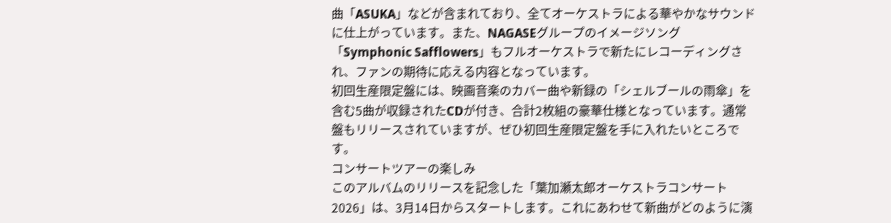曲「ASUKA」などが含まれており、全てオーケストラによる華やかなサウンドに仕上がっています。また、NAGASEグループのイメージソング「Symphonic Safflowers」もフルオーケストラで新たにレコーディングされ、ファンの期待に応える内容となっています。
初回生産限定盤には、映画音楽のカバー曲や新録の「シェルブールの雨傘」を含む5曲が収録されたCDが付き、合計2枚組の豪華仕様となっています。通常盤もリリースされていますが、ぜひ初回生産限定盤を手に入れたいところです。
コンサートツアーの楽しみ
このアルバムのリリースを記念した「葉加瀬太郎オーケストラコンサート2026」は、3月14日からスタートします。これにあわせて新曲がどのように演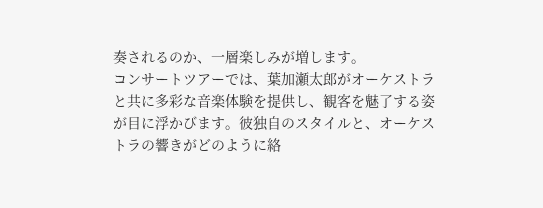奏されるのか、一層楽しみが増します。
コンサートツアーでは、葉加瀬太郎がオーケストラと共に多彩な音楽体験を提供し、観客を魅了する姿が目に浮かびます。彼独自のスタイルと、オーケストラの響きがどのように絡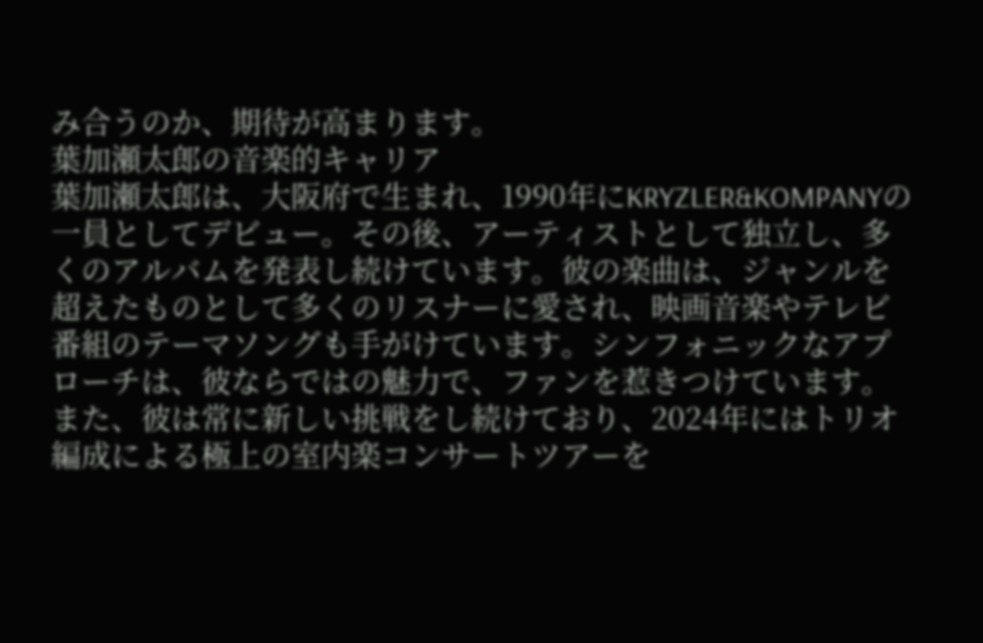み合うのか、期待が高まります。
葉加瀬太郎の音楽的キャリア
葉加瀬太郎は、大阪府で生まれ、1990年にKRYZLER&KOMPANYの一員としてデビュー。その後、アーティストとして独立し、多くのアルバムを発表し続けています。彼の楽曲は、ジャンルを超えたものとして多くのリスナーに愛され、映画音楽やテレビ番組のテーマソングも手がけています。シンフォニックなアプローチは、彼ならではの魅力で、ファンを惹きつけています。
また、彼は常に新しい挑戦をし続けており、2024年にはトリオ編成による極上の室内楽コンサートツアーを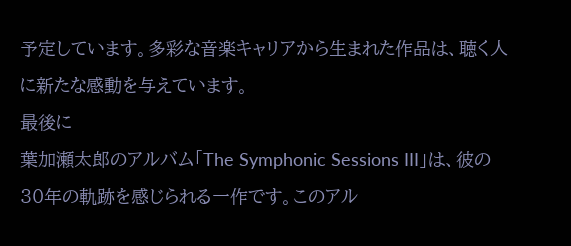予定しています。多彩な音楽キャリアから生まれた作品は、聴く人に新たな感動を与えています。
最後に
葉加瀬太郎のアルバム「The Symphonic Sessions III」は、彼の30年の軌跡を感じられる一作です。このアル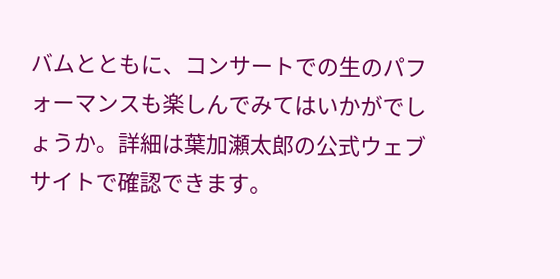バムとともに、コンサートでの生のパフォーマンスも楽しんでみてはいかがでしょうか。詳細は葉加瀬太郎の公式ウェブサイトで確認できます。